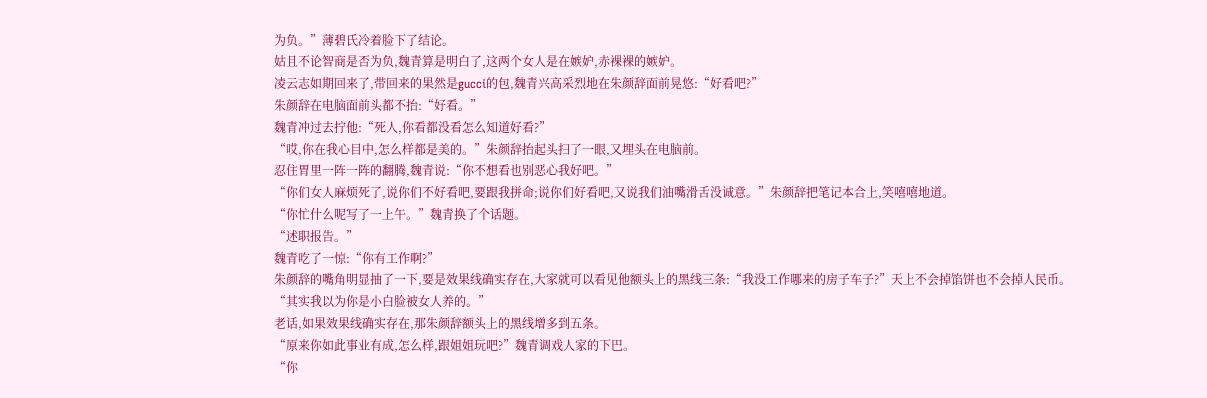为负。”薄碧氏冷着脸下了结论。
姑且不论智商是否为负,魏青算是明白了,这两个女人是在嫉妒,赤裸裸的嫉妒。
凌云志如期回来了,带回来的果然是gucci的包,魏青兴高采烈地在朱颜辞面前晃悠:“好看吧?”
朱颜辞在电脑面前头都不抬:“好看。”
魏青冲过去拧他:“死人,你看都没看怎么知道好看?”
“哎,你在我心目中,怎么样都是美的。”朱颜辞抬起头扫了一眼,又埋头在电脑前。
忍住胃里一阵一阵的翻腾,魏青说:“你不想看也别恶心我好吧。”
“你们女人麻烦死了,说你们不好看吧,要跟我拼命;说你们好看吧,又说我们油嘴滑舌没诚意。”朱颜辞把笔记本合上,笑嘻嘻地道。
“你忙什么呢写了一上午。”魏青换了个话题。
“述职报告。”
魏青吃了一惊:“你有工作啊?”
朱颜辞的嘴角明显抽了一下,要是效果线确实存在,大家就可以看见他额头上的黑线三条:“我没工作哪来的房子车子?”天上不会掉馅饼也不会掉人民币。
“其实我以为你是小白脸被女人养的。”
老话,如果效果线确实存在,那朱颜辞额头上的黑线增多到五条。
“原来你如此事业有成,怎么样,跟姐姐玩吧?”魏青调戏人家的下巴。
“你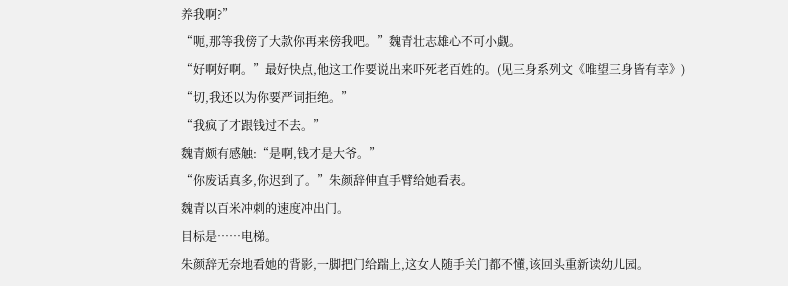养我啊?”
“呃,那等我傍了大款你再来傍我吧。”魏青壮志雄心不可小觑。
“好啊好啊。”最好快点,他这工作要说出来吓死老百姓的。(见三身系列文《唯望三身皆有幸》)
“切,我还以为你要严词拒绝。”
“我疯了才跟钱过不去。”
魏青颇有感触:“是啊,钱才是大爷。”
“你废话真多,你迟到了。”朱颜辞伸直手臂给她看表。
魏青以百米冲刺的速度冲出门。
目标是……电梯。
朱颜辞无奈地看她的背影,一脚把门给踹上,这女人随手关门都不懂,该回头重新读幼儿园。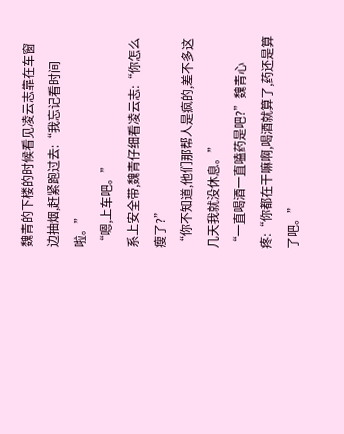魏青的下楼的时候看见凌云志靠在车窗边抽烟,赶紧跑过去:“我忘记看时间啦。”
“嗯,上车吧。”
系上安全带,魏青仔细看凌云志:“你怎么瘦了?”
“你不知道,他们那帮人是疯的,差不多这几天我就没休息。”
“一直喝酒一直嗑药是吧?”魏青心疼:“你都在干嘛啊,喝酒就算了,药还是算了吧。”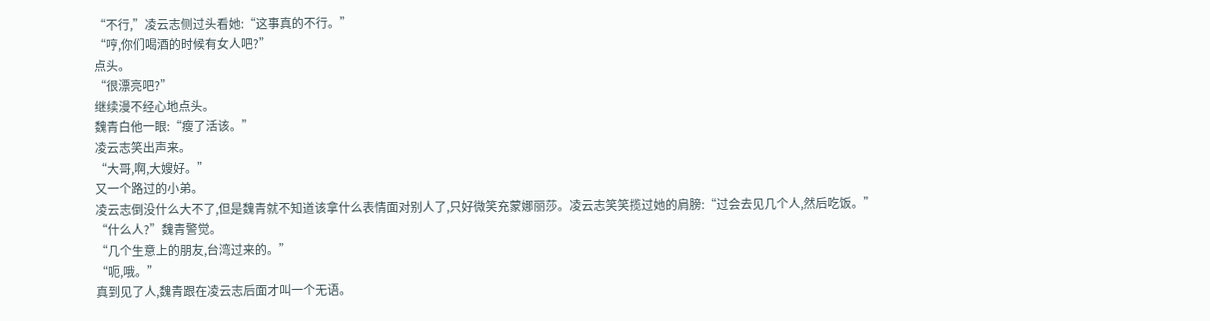“不行,”凌云志侧过头看她:“这事真的不行。”
“哼,你们喝酒的时候有女人吧?”
点头。
“很漂亮吧?”
继续漫不经心地点头。
魏青白他一眼:“瘦了活该。”
凌云志笑出声来。
“大哥,啊,大嫂好。”
又一个路过的小弟。
凌云志倒没什么大不了,但是魏青就不知道该拿什么表情面对别人了,只好微笑充蒙娜丽莎。凌云志笑笑揽过她的肩膀:“过会去见几个人,然后吃饭。”
“什么人?”魏青警觉。
“几个生意上的朋友,台湾过来的。”
“呃,哦。”
真到见了人,魏青跟在凌云志后面才叫一个无语。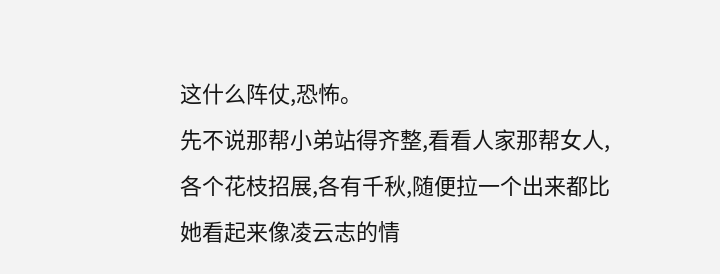这什么阵仗,恐怖。
先不说那帮小弟站得齐整,看看人家那帮女人,各个花枝招展,各有千秋,随便拉一个出来都比她看起来像凌云志的情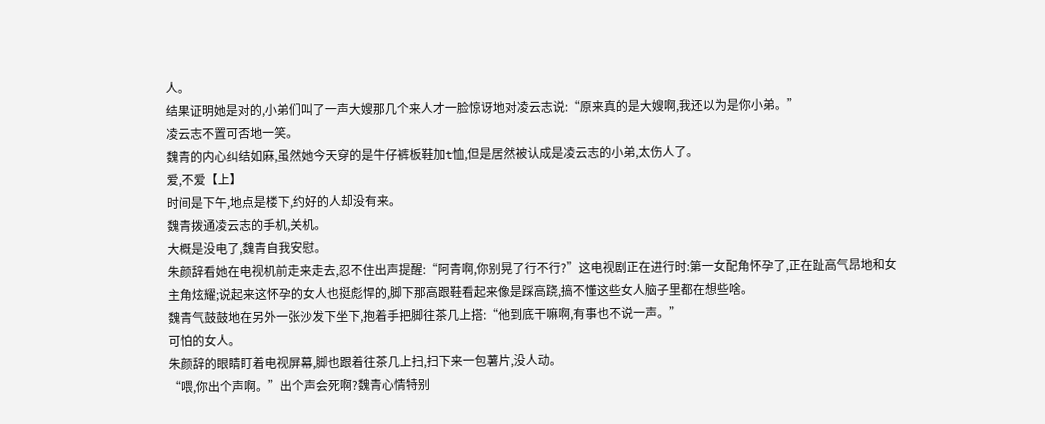人。
结果证明她是对的,小弟们叫了一声大嫂那几个来人才一脸惊讶地对凌云志说:“原来真的是大嫂啊,我还以为是你小弟。”
凌云志不置可否地一笑。
魏青的内心纠结如麻,虽然她今天穿的是牛仔裤板鞋加t恤,但是居然被认成是凌云志的小弟,太伤人了。
爱,不爱【上】
时间是下午,地点是楼下,约好的人却没有来。
魏青拨通凌云志的手机,关机。
大概是没电了,魏青自我安慰。
朱颜辞看她在电视机前走来走去,忍不住出声提醒:“阿青啊,你别晃了行不行?”这电视剧正在进行时:第一女配角怀孕了,正在趾高气昂地和女主角炫耀;说起来这怀孕的女人也挺彪悍的,脚下那高跟鞋看起来像是踩高跷,搞不懂这些女人脑子里都在想些啥。
魏青气鼓鼓地在另外一张沙发下坐下,抱着手把脚往茶几上搭:“他到底干嘛啊,有事也不说一声。”
可怕的女人。
朱颜辞的眼睛盯着电视屏幕,脚也跟着往茶几上扫,扫下来一包薯片,没人动。
“喂,你出个声啊。”出个声会死啊?魏青心情特别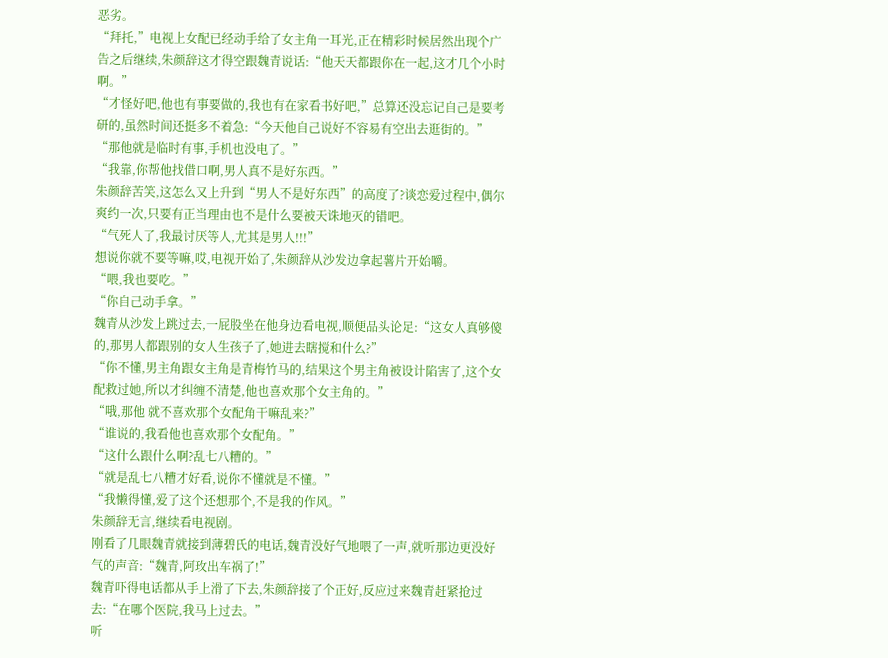恶劣。
“拜托,”电视上女配已经动手给了女主角一耳光,正在精彩时候居然出现个广告之后继续,朱颜辞这才得空跟魏青说话:“他天天都跟你在一起,这才几个小时啊。”
“才怪好吧,他也有事要做的,我也有在家看书好吧,”总算还没忘记自己是要考研的,虽然时间还挺多不着急:“今天他自己说好不容易有空出去逛街的。”
“那他就是临时有事,手机也没电了。”
“我靠,你帮他找借口啊,男人真不是好东西。”
朱颜辞苦笑,这怎么又上升到“男人不是好东西”的高度了?谈恋爱过程中,偶尔爽约一次,只要有正当理由也不是什么要被天诛地灭的错吧。
“气死人了,我最讨厌等人,尤其是男人!!!”
想说你就不要等嘛,哎,电视开始了,朱颜辞从沙发边拿起薯片开始嚼。
“喂,我也要吃。”
“你自己动手拿。”
魏青从沙发上跳过去,一屁股坐在他身边看电视,顺便品头论足:“这女人真够傻的,那男人都跟别的女人生孩子了,她进去瞎搅和什么?”
“你不懂,男主角跟女主角是青梅竹马的,结果这个男主角被设计陷害了,这个女配救过她,所以才纠缠不清楚,他也喜欢那个女主角的。”
“哦,那他 就不喜欢那个女配角干嘛乱来?”
“谁说的,我看他也喜欢那个女配角。”
“这什么跟什么啊?乱七八糟的。”
“就是乱七八糟才好看,说你不懂就是不懂。”
“我懒得懂,爱了这个还想那个,不是我的作风。”
朱颜辞无言,继续看电视剧。
刚看了几眼魏青就接到薄碧氏的电话,魏青没好气地喂了一声,就听那边更没好气的声音:“魏青,阿玫出车祸了!”
魏青吓得电话都从手上滑了下去,朱颜辞接了个正好,反应过来魏青赶紧抢过去:“在哪个医院,我马上过去。”
听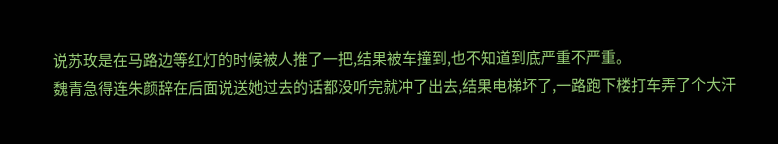说苏玫是在马路边等红灯的时候被人推了一把,结果被车撞到,也不知道到底严重不严重。
魏青急得连朱颜辞在后面说送她过去的话都没听完就冲了出去,结果电梯坏了,一路跑下楼打车弄了个大汗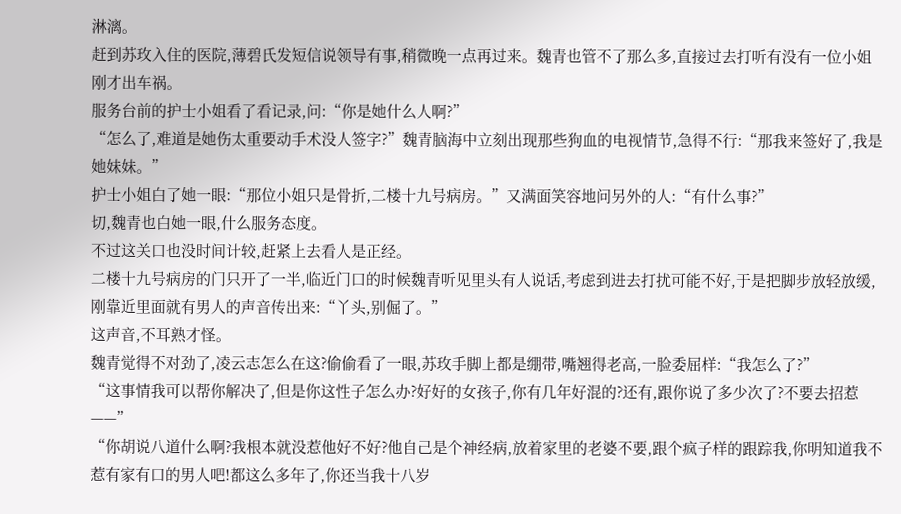淋漓。
赶到苏玫入住的医院,薄碧氏发短信说领导有事,稍微晚一点再过来。魏青也管不了那么多,直接过去打听有没有一位小姐刚才出车祸。
服务台前的护士小姐看了看记录,问:“你是她什么人啊?”
“怎么了,难道是她伤太重要动手术没人签字?”魏青脑海中立刻出现那些狗血的电视情节,急得不行:“那我来签好了,我是她妹妹。”
护士小姐白了她一眼:“那位小姐只是骨折,二楼十九号病房。”又满面笑容地问另外的人:“有什么事?”
切,魏青也白她一眼,什么服务态度。
不过这关口也没时间计较,赶紧上去看人是正经。
二楼十九号病房的门只开了一半,临近门口的时候魏青听见里头有人说话,考虑到进去打扰可能不好,于是把脚步放轻放缓,刚靠近里面就有男人的声音传出来:“丫头,别倔了。”
这声音,不耳熟才怪。
魏青觉得不对劲了,凌云志怎么在这?偷偷看了一眼,苏玫手脚上都是绷带,嘴翘得老高,一脸委屈样:“我怎么了?”
“这事情我可以帮你解决了,但是你这性子怎么办?好好的女孩子,你有几年好混的?还有,跟你说了多少次了?不要去招惹——”
“你胡说八道什么啊?我根本就没惹他好不好?他自己是个神经病,放着家里的老婆不要,跟个疯子样的跟踪我,你明知道我不惹有家有口的男人吧!都这么多年了,你还当我十八岁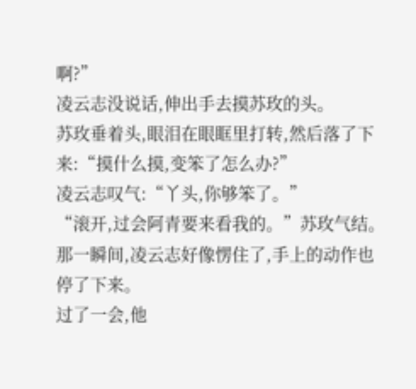啊?”
凌云志没说话,伸出手去摸苏玫的头。
苏玫垂着头,眼泪在眼眶里打转,然后落了下来:“摸什么摸,变笨了怎么办?”
凌云志叹气:“丫头,你够笨了。”
“滚开,过会阿青要来看我的。”苏玫气结。
那一瞬间,凌云志好像愣住了,手上的动作也停了下来。
过了一会,他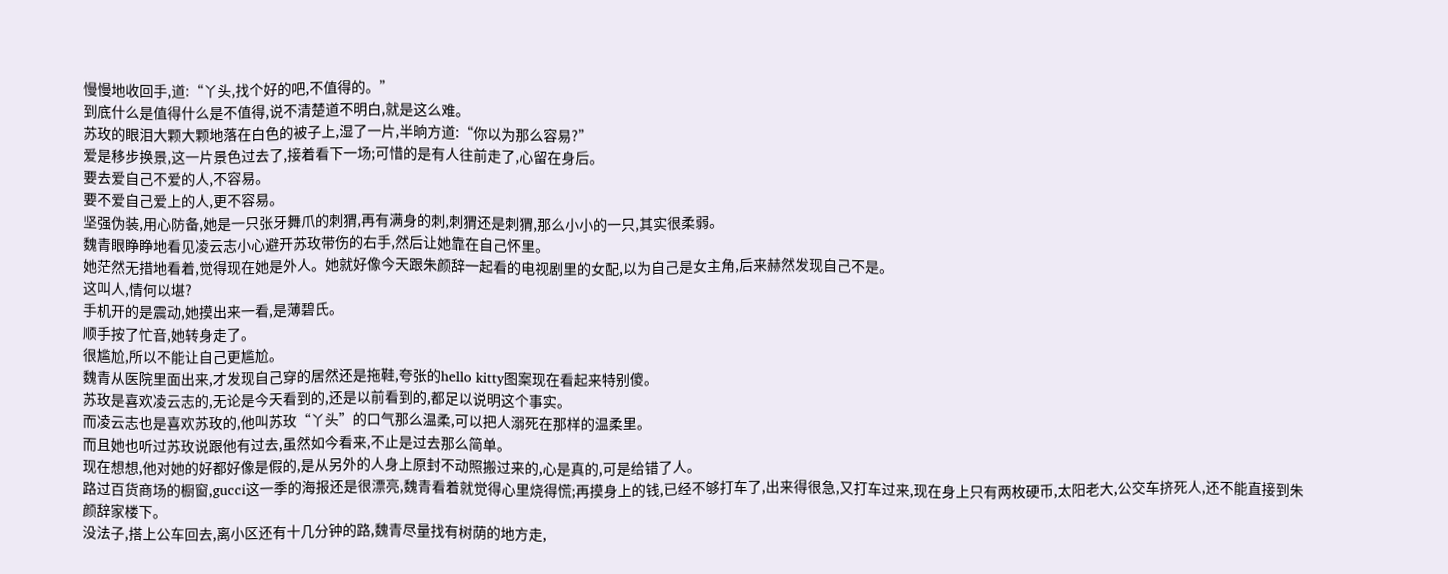慢慢地收回手,道:“丫头,找个好的吧,不值得的。”
到底什么是值得什么是不值得,说不清楚道不明白,就是这么难。
苏玫的眼泪大颗大颗地落在白色的被子上,湿了一片,半晌方道:“你以为那么容易?”
爱是移步换景,这一片景色过去了,接着看下一场;可惜的是有人往前走了,心留在身后。
要去爱自己不爱的人,不容易。
要不爱自己爱上的人,更不容易。
坚强伪装,用心防备,她是一只张牙舞爪的刺猬,再有满身的刺,刺猬还是刺猬,那么小小的一只,其实很柔弱。
魏青眼睁睁地看见凌云志小心避开苏玫带伤的右手,然后让她靠在自己怀里。
她茫然无措地看着,觉得现在她是外人。她就好像今天跟朱颜辞一起看的电视剧里的女配,以为自己是女主角,后来赫然发现自己不是。
这叫人,情何以堪?
手机开的是震动,她摸出来一看,是薄碧氏。
顺手按了忙音,她转身走了。
很尴尬,所以不能让自己更尴尬。
魏青从医院里面出来,才发现自己穿的居然还是拖鞋,夸张的hello kitty图案现在看起来特别傻。
苏玫是喜欢凌云志的,无论是今天看到的,还是以前看到的,都足以说明这个事实。
而凌云志也是喜欢苏玫的,他叫苏玫“丫头”的口气那么温柔,可以把人溺死在那样的温柔里。
而且她也听过苏玫说跟他有过去,虽然如今看来,不止是过去那么简单。
现在想想,他对她的好都好像是假的,是从另外的人身上原封不动照搬过来的,心是真的,可是给错了人。
路过百货商场的橱窗,gucci这一季的海报还是很漂亮,魏青看着就觉得心里烧得慌;再摸身上的钱,已经不够打车了,出来得很急,又打车过来,现在身上只有两枚硬币,太阳老大,公交车挤死人,还不能直接到朱颜辞家楼下。
没法子,搭上公车回去,离小区还有十几分钟的路,魏青尽量找有树荫的地方走,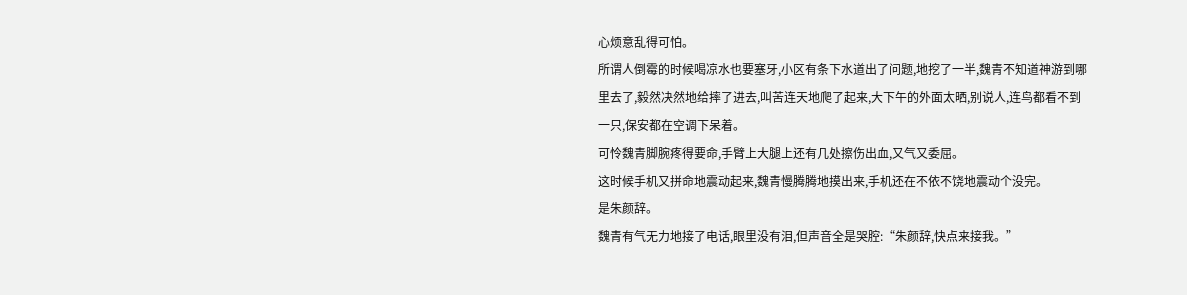心烦意乱得可怕。
所谓人倒霉的时候喝凉水也要塞牙,小区有条下水道出了问题,地挖了一半,魏青不知道神游到哪里去了,毅然决然地给摔了进去,叫苦连天地爬了起来,大下午的外面太晒,别说人,连鸟都看不到一只,保安都在空调下呆着。
可怜魏青脚腕疼得要命,手臂上大腿上还有几处擦伤出血,又气又委屈。
这时候手机又拼命地震动起来,魏青慢腾腾地摸出来,手机还在不依不饶地震动个没完。
是朱颜辞。
魏青有气无力地接了电话,眼里没有泪,但声音全是哭腔:“朱颜辞,快点来接我。”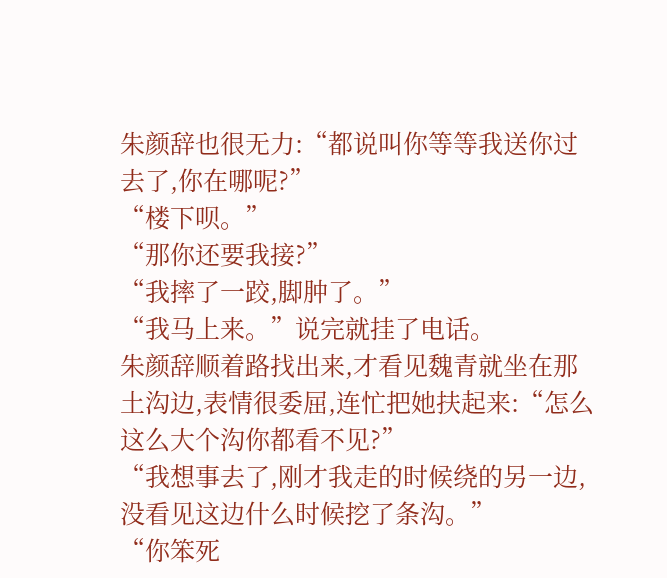朱颜辞也很无力:“都说叫你等等我送你过去了,你在哪呢?”
“楼下呗。”
“那你还要我接?”
“我摔了一跤,脚肿了。”
“我马上来。”说完就挂了电话。
朱颜辞顺着路找出来,才看见魏青就坐在那土沟边,表情很委屈,连忙把她扶起来:“怎么这么大个沟你都看不见?”
“我想事去了,刚才我走的时候绕的另一边,没看见这边什么时候挖了条沟。”
“你笨死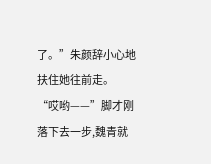了。”朱颜辞小心地扶住她往前走。
“哎哟——”脚才刚落下去一步,魏青就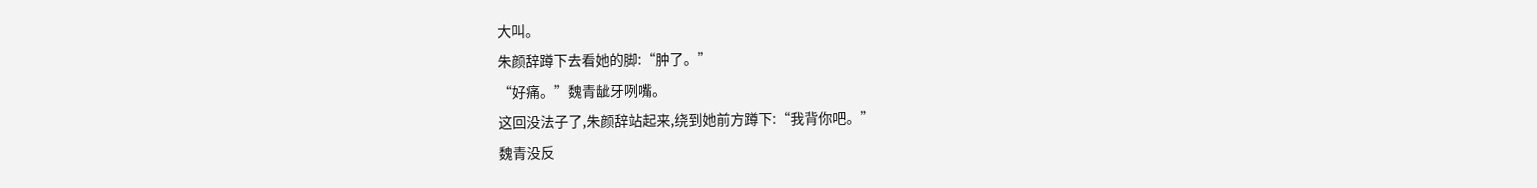大叫。
朱颜辞蹲下去看她的脚:“肿了。”
“好痛。”魏青龇牙咧嘴。
这回没法子了,朱颜辞站起来,绕到她前方蹲下:“我背你吧。”
魏青没反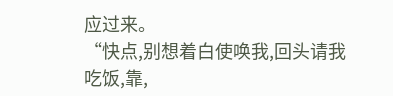应过来。
“快点,别想着白使唤我,回头请我吃饭,靠,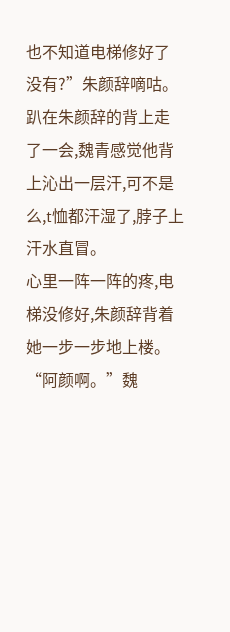也不知道电梯修好了没有?”朱颜辞嘀咕。
趴在朱颜辞的背上走了一会,魏青感觉他背上沁出一层汗,可不是么,t恤都汗湿了,脖子上汗水直冒。
心里一阵一阵的疼,电梯没修好,朱颜辞背着她一步一步地上楼。
“阿颜啊。”魏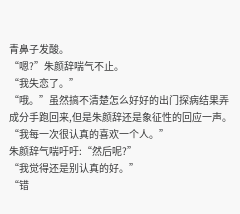青鼻子发酸。
“嗯?”朱颜辞喘气不止。
“我失恋了。”
“哦。”虽然搞不清楚怎么好好的出门探病结果弄成分手跑回来,但是朱颜辞还是象征性的回应一声。
“我每一次很认真的喜欢一个人。”
朱颜辞气喘吁吁:“然后呢?”
“我觉得还是别认真的好。”
“错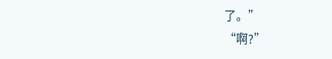了。”
“啊?”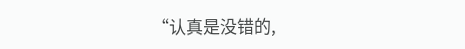“认真是没错的,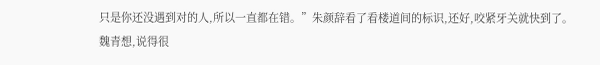只是你还没遇到对的人,所以一直都在错。”朱颜辞看了看楼道间的标识,还好,咬紧牙关就快到了。
魏青想,说得很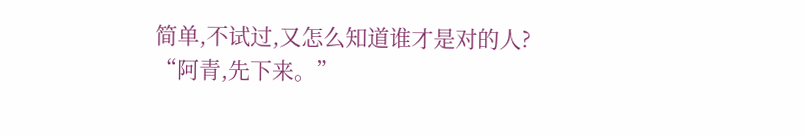简单,不试过,又怎么知道谁才是对的人?
“阿青,先下来。”